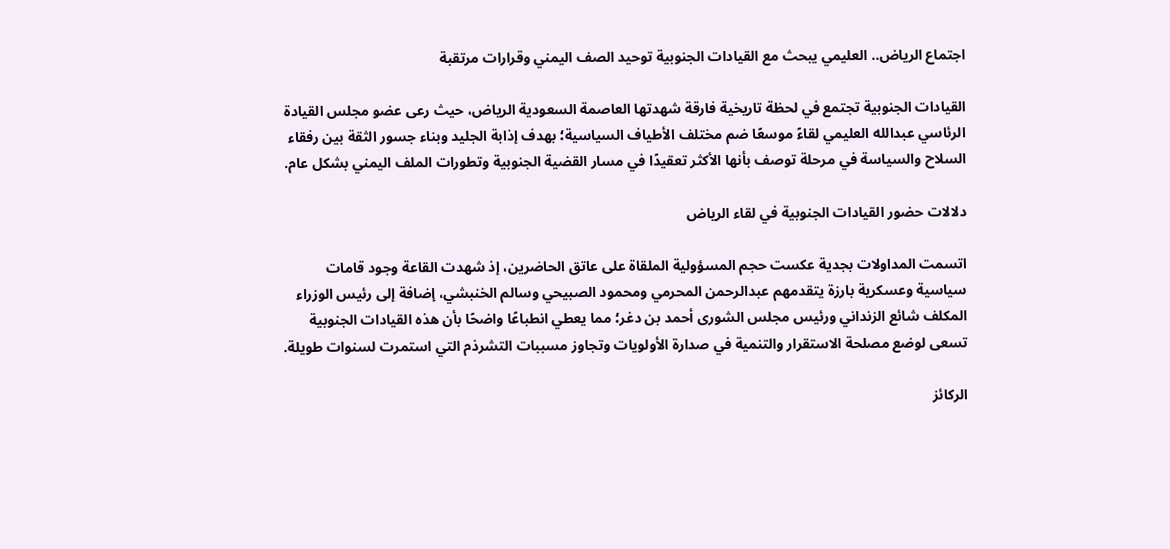اجتماع الرياض.. العليمي يبحث مع القيادات الجنوبية توحيد الصف اليمني وقرارات مرتقبة

القيادات الجنوبية تجتمع في لحظة تاريخية فارقة شهدتها العاصمة السعودية الرياض، حيث رعى عضو مجلس القيادة الرئاسي عبدالله العليمي لقاءً موسعًا ضم مختلف الأطياف السياسية؛ بهدف إذابة الجليد وبناء جسور الثقة بين رفقاء السلاح والسياسة في مرحلة توصف بأنها الأكثر تعقيدًا في مسار القضية الجنوبية وتطورات الملف اليمني بشكل عام.

دلالات حضور القيادات الجنوبية في لقاء الرياض

اتسمت المداولات بجدية عكست حجم المسؤولية الملقاة على عاتق الحاضرين، إذ شهدت القاعة وجود قامات سياسية وعسكرية بارزة يتقدمهم عبدالرحمن المحرمي ومحمود الصبيحي وسالم الخنبشي، إضافة إلى رئيس الوزراء المكلف شائع الزنداني ورئيس مجلس الشورى أحمد بن دغر؛ مما يعطي انطباعًا واضحًا بأن هذه القيادات الجنوبية تسعى لوضع مصلحة الاستقرار والتنمية في صدارة الأولويات وتجاوز مسببات التشرذم التي استمرت لسنوات طويلة.

الركائز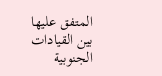المتفق عليها بين القيادات الجنوبية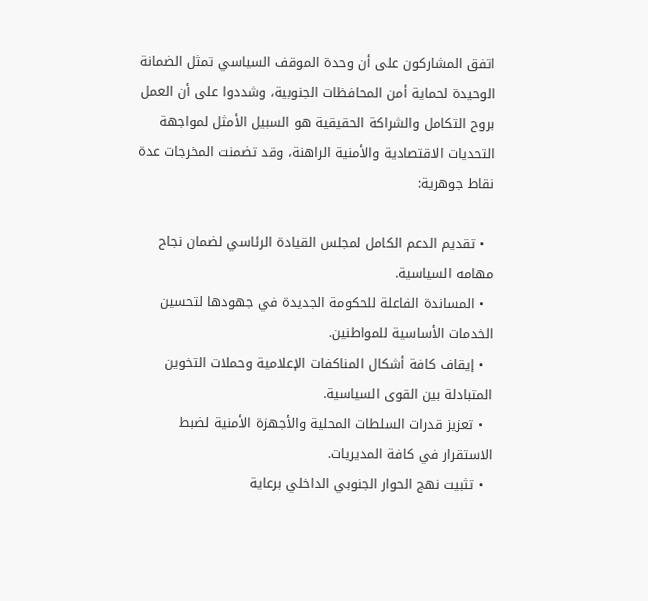اتفق المشاركون على أن وحدة الموقف السياسي تمثل الضمانة الوحيدة لحماية أمن المحافظات الجنوبية، وشددوا على أن العمل بروح التكامل والشراكة الحقيقية هو السبيل الأمثل لمواجهة التحديات الاقتصادية والأمنية الراهنة، وقد تضمنت المخرجات عدة نقاط جوهرية:

  • تقديم الدعم الكامل لمجلس القيادة الرئاسي لضمان نجاح مهامه السياسية.
  • المساندة الفاعلة للحكومة الجديدة في جهودها لتحسين الخدمات الأساسية للمواطنين.
  • إيقاف كافة أشكال المناكفات الإعلامية وحملات التخوين المتبادلة بين القوى السياسية.
  • تعزيز قدرات السلطات المحلية والأجهزة الأمنية لضبط الاستقرار في كافة المديريات.
  • تثبيت نهج الحوار الجنوبي الداخلي برعاية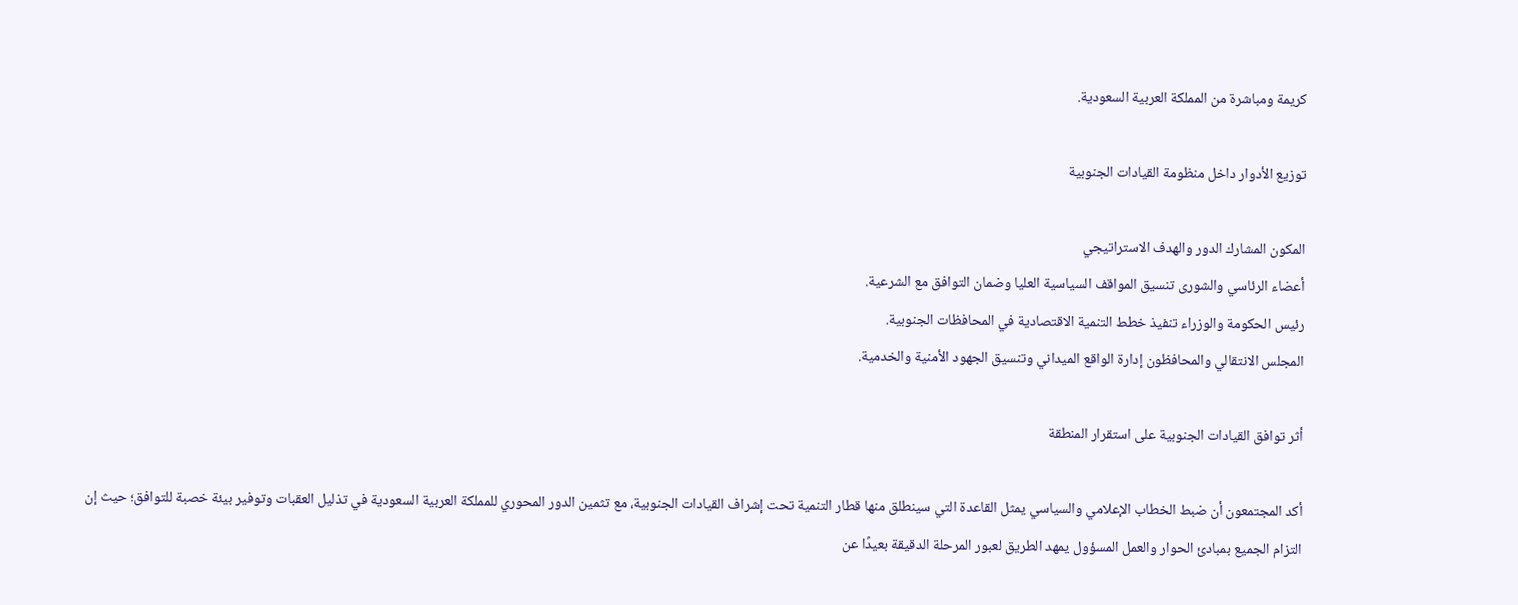كريمة ومباشرة من المملكة العربية السعودية.

توزيع الأدوار داخل منظومة القيادات الجنوبية

المكون المشارك الدور والهدف الاستراتيجي
أعضاء الرئاسي والشورى تنسيق المواقف السياسية العليا وضمان التوافق مع الشرعية.
رئيس الحكومة والوزراء تنفيذ خطط التنمية الاقتصادية في المحافظات الجنوبية.
المجلس الانتقالي والمحافظون إدارة الواقع الميداني وتنسيق الجهود الأمنية والخدمية.

أثر توافق القيادات الجنوبية على استقرار المنطقة

أكد المجتمعون أن ضبط الخطاب الإعلامي والسياسي يمثل القاعدة التي سينطلق منها قطار التنمية تحت إشراف القيادات الجنوبية، مع تثمين الدور المحوري للمملكة العربية السعودية في تذليل العقبات وتوفير بيئة خصبة للتوافق؛ حيث إن التزام الجميع بمبادئ الحوار والعمل المسؤول يمهد الطريق لعبور المرحلة الدقيقة بعيدًا عن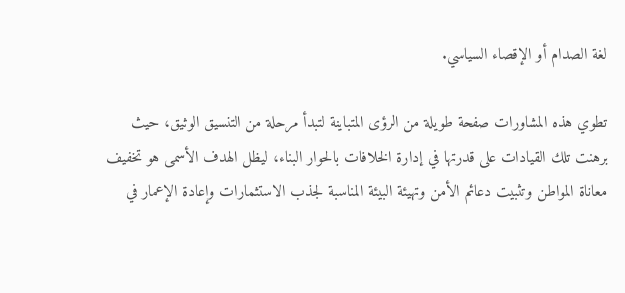لغة الصدام أو الإقصاء السياسي.

تطوي هذه المشاورات صفحة طويلة من الرؤى المتباينة لتبدأ مرحلة من التنسيق الوثيق، حيث برهنت تلك القيادات على قدرتها في إدارة الخلافات بالحوار البناء، ليظل الهدف الأسمى هو تخفيف معاناة المواطن وتثبيت دعائم الأمن وتهيئة البيئة المناسبة لجذب الاستثمارات وإعادة الإعمار في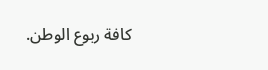كافة ربوع الوطن.